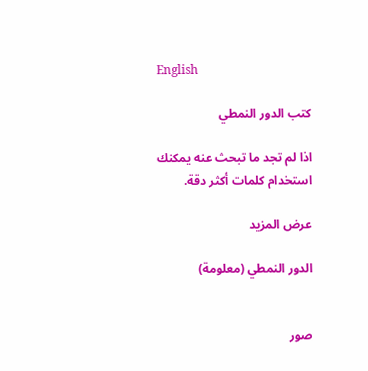English

كتب الدور النمطي

اذا لم تجد ما تبحث عنه يمكنك استخدام كلمات أكثر دقة.

عرض المزيد

الدور النمطي (معلومة)


صور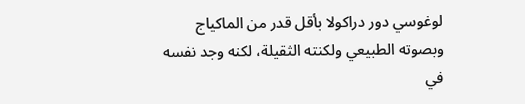لوغوسي دور دراكولا بأقل قدر من الماكياج وبصوته الطبيعي ولكنته الثقيلة، لكنه وجد نفسه في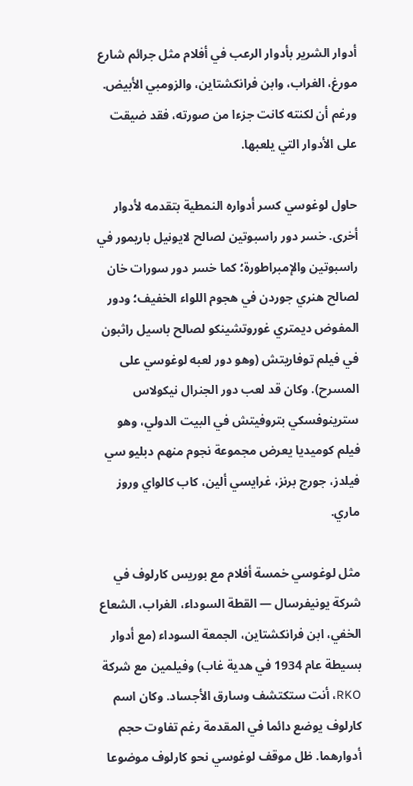أدوار الشرير بأدوار الرعب في أفلام مثل جرائم شارع مورغ، الغراب، وابن فرانكشتاين، والزومبي الأبيض. ورغم أن لكنته كانت جزءا من صورته، فقد ضيقت على الأدوار التي يلعبها.

حاول لوغوسي كسر أدواره النمطية بتقدمه لأدوار أخرى. خسر دور راسبوتين لصالح لايونيل باريمور في راسبوتين والإمبراطورة؛ كما خسر دور سورات خان لصالح هنري جوردن في هجوم اللواء الخفيف؛ ودور المفوض ديمتري غوروتشينكو لصالح باسيل راثبون في فيلم توفاريتش (وهو دور لعبه لوغوسي على المسرح). وكان قد لعب دور الجنرال نيكولاس سترينوفسكي بتروفيتش في البيت الدولي، وهو فيلم كوميديا يعرض مجموعة نجوم منهم دبليو سي فيلدز، جورج برنز، غرايسي ألين، كاب كالواي وروز ماري.

مثل لوغوسي خمسة أفلام مع بوريس كارلوف في شركة يونيفرسال — القطة السوداء، الغراب، الشعاع الخفي، ابن فرانكشتاين، الجمعة السوداء (مع أدوار بسيطة عام 1934 في هدية غاب) وفيلمين مع شركة RKO، أنت ستكتشف وسارق الأجساد. وكان اسم كارلوف يوضع دائما في المقدمة رغم تفاوت حجم أدوارهما. ظل موقف لوغوسي نحو كارلوف موضوعا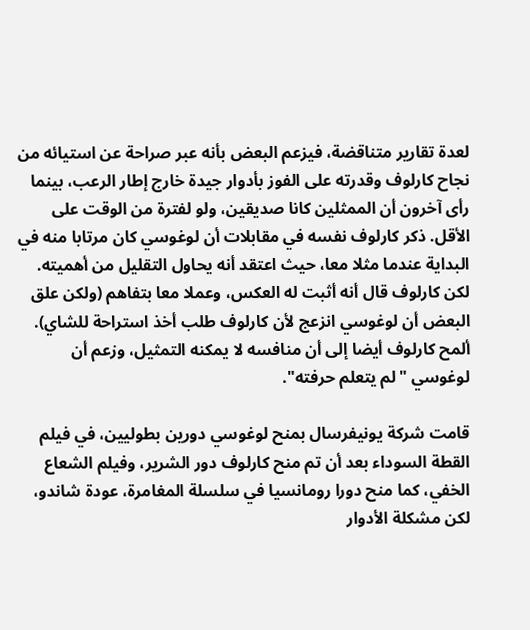لعدة تقارير متناقضة، فيزعم البعض بأنه عبر صراحة عن استيائه من نجاح كارلوف وقدرته على الفوز بأدوار جيدة خارج إطار الرعب، بينما رأى آخرون أن الممثلين كانا صديقين، ولو لفترة من الوقت على الأقل. ذكر كارلوف نفسه في مقابلات أن لوغوسي كان مرتابا منه في البداية عندما مثلا معا، حيث اعتقد أنه يحاول التقليل من أهميته. لكن كارلوف قال أنه أثبت له العكس، وعملا معا بتفاهم (ولكن علق البعض أن لوغوسي انزعج لأن كارلوف طلب أخذ استراحة للشاي). ألمح كارلوف أيضا إلى أن منافسه لا يمكنه التمثيل، وزعم أن لوغوسي "لم يتعلم حرفته".

قامت شركة يونيفرسال بمنح لوغوسي دورين بطوليين، في فيلم القطة السوداء بعد أن تم منح كارلوف دور الشرير، وفيلم الشعاع الخفي، كما منح دورا رومانسيا في سلسلة المغامرة، عودة شاندو، لكن مشكلة الأدوار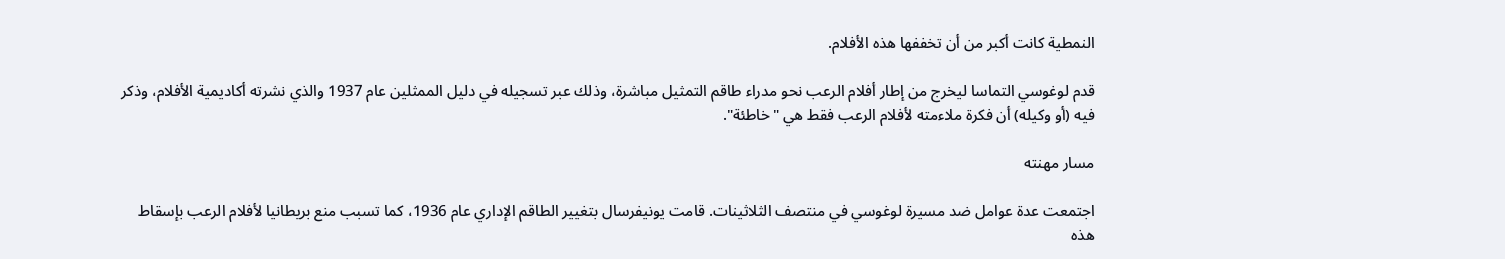النمطية كانت أكبر من أن تخففها هذه الأفلام.

قدم لوغوسي التماسا ليخرج من إطار أفلام الرعب نحو مدراء طاقم التمثيل مباشرة، وذلك عبر تسجيله في دليل الممثلين عام 1937 والذي نشرته أكاديمية الأفلام، وذكر فيه (أو وكيله) أن فكرة ملاءمته لأفلام الرعب فقط هي "خاطئة".

مسار مهنته

اجتمعت عدة عوامل ضد مسيرة لوغوسي في منتصف الثلاثينات. قامت يونيفرسال بتغيير الطاقم الإداري عام 1936، كما تسبب منع بريطانيا لأفلام الرعب بإسقاط هذه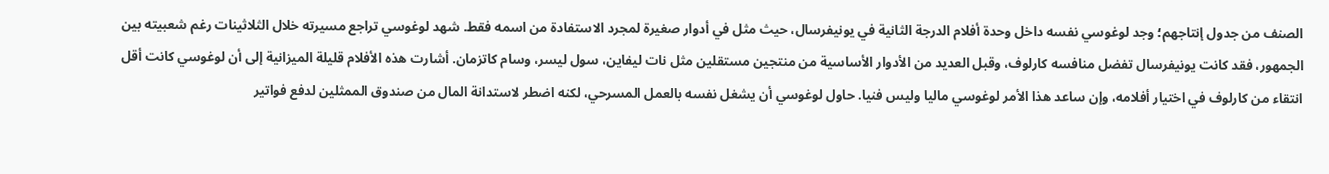الصنف من جدول إنتاجهم؛ وجد لوغوسي نفسه داخل وحدة أفلام الدرجة الثانية في يونيفرسال، حيث مثل في أدوار صغيرة لمجرد الاستفادة من اسمه فقط. شهد لوغوسي تراجع مسيرته خلال الثلاثينات رغم شعبيته بين الجمهور، فقد كانت يونيفرسال تفضل منافسه كارلوف، وقبل العديد من الأدوار الأساسية من منتجين مستقلين مثل نات ليفاين، سول ليسر، وسام كاتزمان. أشارت هذه الأفلام قليلة الميزانية إلى أن لوغوسي كانت أقل انتقاء من كارلوف في اختيار أفلامه، وإن ساعد هذا الأمر لوغوسي ماليا وليس فنيا. حاول لوغوسي أن يشغل نفسه بالعمل المسرحي، لكنه اضطر لاستدانة المال من صندوق الممثلين لدفع فواتير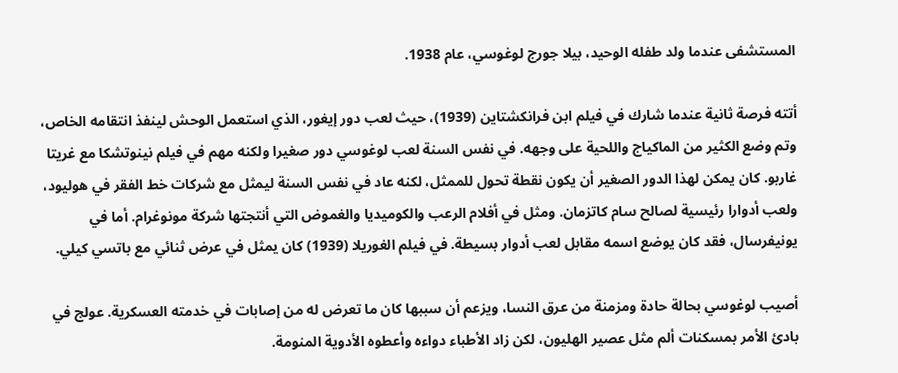المستشفى عندما ولد طفله الوحيد، بيلا جورج لوغوسي، عام 1938.

أتته فرصة ثانية عندما شارك في فيلم ابن فرانكشتاين (1939)، حيث لعب دور إيغور، الذي استعمل الوحش لينفذ انتقامه الخاص، وتم وضع الكثير من الماكياج واللحية على وجهه. في نفس السنة لعب لوغوسي دور صغيرا ولكنه مهم في فيلم نينوتشكا مع غريتا غاربو. كان يمكن لهذا الدور الصغير أن يكون نقطة تحول للممثل، لكنه عاد في نفس السنة ليمثل مع شركات خط الفقر في هوليود، ولعب أدوارا رئيسية لصالح سام كاتزمان. ومثل في أفلام الرعب والكوميديا والغموض التي أنتجتها شركة مونوغرام. أما في يونيفرسال، فقد كان يوضع اسمه مقابل لعب أدوار بسيطة. في فيلم الغوريلا (1939) كان يمثل في عرض ثنائي مع باتسي كيلي.

أصيب لوغوسي بحالة حادة ومزمنة من عرق النسا، ويزعم أن سببها كان ما تعرض له من إصابات في خدمته العسكرية. عولج في بادئ الأمر بمسكنات ألم مثل عصير الهليون، لكن زاد الأطباء دواءه وأعطوه الأدوية المنومة.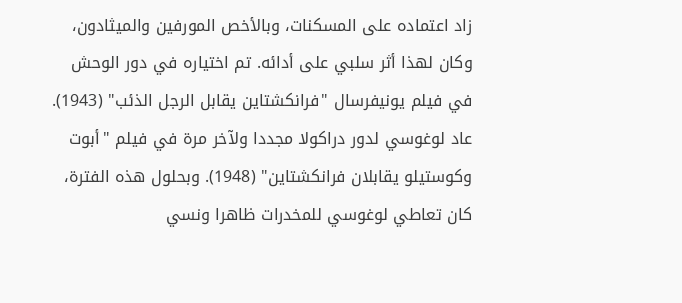زاد اعتماده على المسكنات، وبالأخص المورفين والميثادون، وكان لهذا أثر سلبي على أدائه. تم اختياره في دور الوحش في فيلم يونيفرسال "فرانكشتاين يقابل الرجل الذئب" (1943). عاد لوغوسي لدور دراكولا مجددا ولآخر مرة في فيلم "أبوت وكوستيلو يقابلان فرانكشتاين" (1948). وبحلول هذه الفترة، كان تعاطي لوغوسي للمخدرات ظاهرا ونسي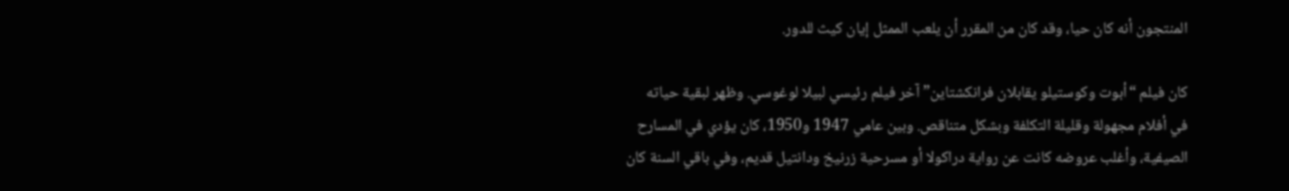المنتجون أنه كان حيا، وقد كان من المقرر أن يلعب الممثل إيان كيث للدور.

كان فيلم “أبوت وكوستيلو يقابلان فرانكشتاين” آخر فيلم رئيسي لبيلا لوغوسي. وظهر لبقية حياته في أفلام مجهولة وقليلة التكلفة وبشكل متناقص. وبين عامي 1947 و1950، كان يؤدي في المسارح الصيفية، وأغلب عروضه كانت عن رواية دراكولا أو مسرحية زرنيخ ودانتيل قديم، وفي باقي السنة كان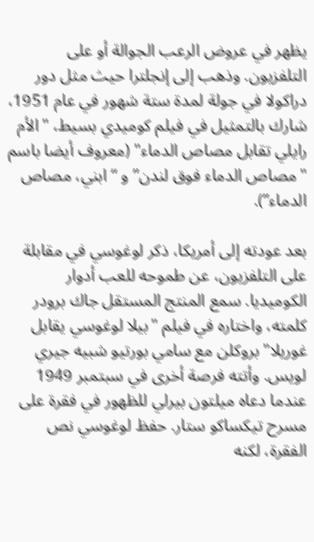يظهر في عروض الرعب الجوالة أو على التلفزيون. وذهب إلى إنجلترا حيث مثل دور دراكولا في جولة لمدة ستة شهور في عام 1951، شارك بالتمثيل في فيلم كوميدي بسيط، "الأم رايلي تقابل مصاص الدماء" (معروف أيضا باسم "مصاص الدماء فوق لندن” و “ابني، مصاص الدماء”).

بعد عودته إلى أمريكا، ذكر لوغوسي في مقابلة على التلفزيون، عن طموحه للعب أدوار الكوميديا. سمع المنتج المستقل جاك برودر كلمته، واختاره في فيلم "بيلا لوغوسي يقابل غوريلا" بروكلن مع سامي بورتيو شبيه جيري لويس. وأتته فرصة أخرى في سبتمبر 1949 عندما دعاه ميلتون بيرلي للظهور في فقرة على مسرح تيكساكو ستار. حفظ لوغوسي نص الفقرة، لكنه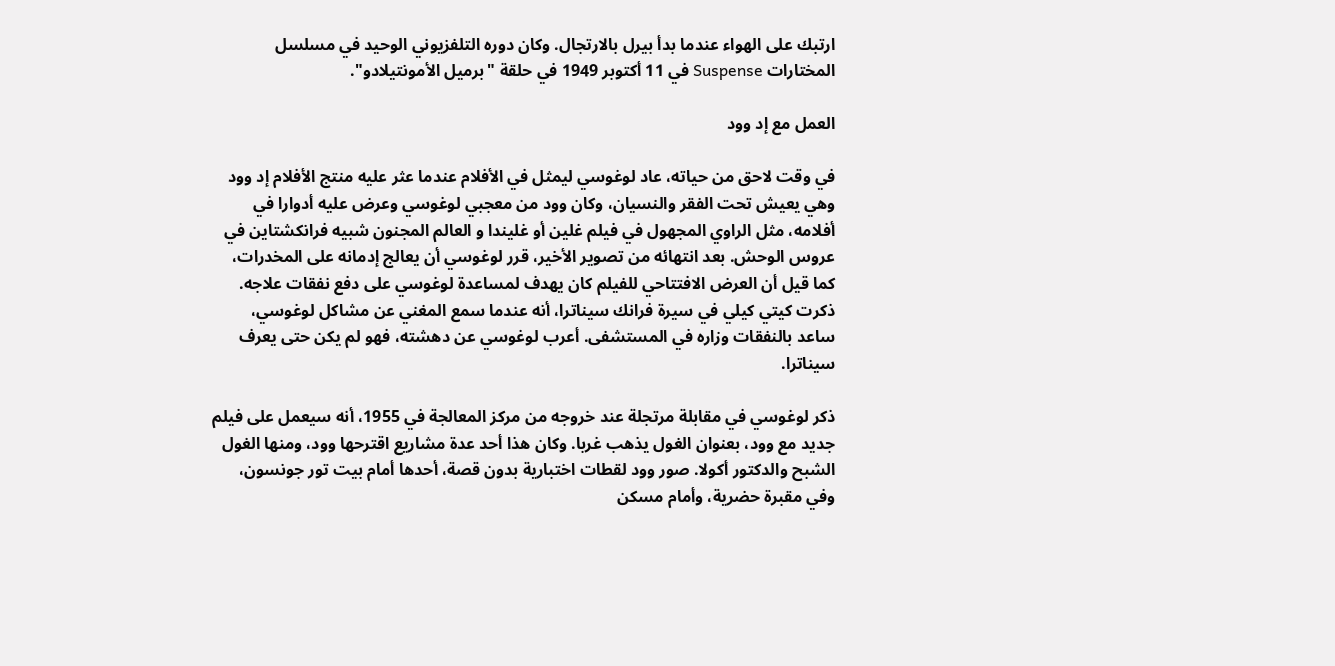ارتبك على الهواء عندما بدأ بيرل بالارتجال. وكان دوره التلفزيوني الوحيد في مسلسل المختارات Suspense في 11 أكتوبر 1949 في حلقة "برميل الأمونتيلادو".

العمل مع إد وود

في وقت لاحق من حياته، عاد لوغوسي ليمثل في الأفلام عندما عثر عليه منتج الأفلام إد وود وهي يعيش تحت الفقر والنسيان، وكان وود من معجبي لوغوسي وعرض عليه أدوارا في أفلامه، مثل الراوي المجهول في فيلم غلين أو غليندا و العالم المجنون شبيه فرانكشتاين في عروس الوحش. بعد انتهائه من تصوير الأخير، قرر لوغوسي أن يعالج إدمانه على المخدرات، كما قيل أن العرض الافتتاحي للفيلم كان يهدف لمساعدة لوغوسي على دفع نفقات علاجه. ذكرت كيتي كيلي في سيرة فرانك سيناترا، أنه عندما سمع المغني عن مشاكل لوغوسي، ساعد بالنفقات وزاره في المستشفى. أعرب لوغوسي عن دهشته، فهو لم يكن حتى يعرف سيناترا.

ذكر لوغوسي في مقابلة مرتجلة عند خروجه من مركز المعالجة في 1955، أنه سيعمل على فيلم جديد مع وود، بعنوان الغول يذهب غربا. وكان هذا أحد عدة مشاريع اقترحها وود، ومنها الغول الشبح والدكتور أكولا. صور وود لقطات اختبارية بدون قصة، أحدها أمام بيت تور جونسون، وفي مقبرة حضرية، وأمام مسكن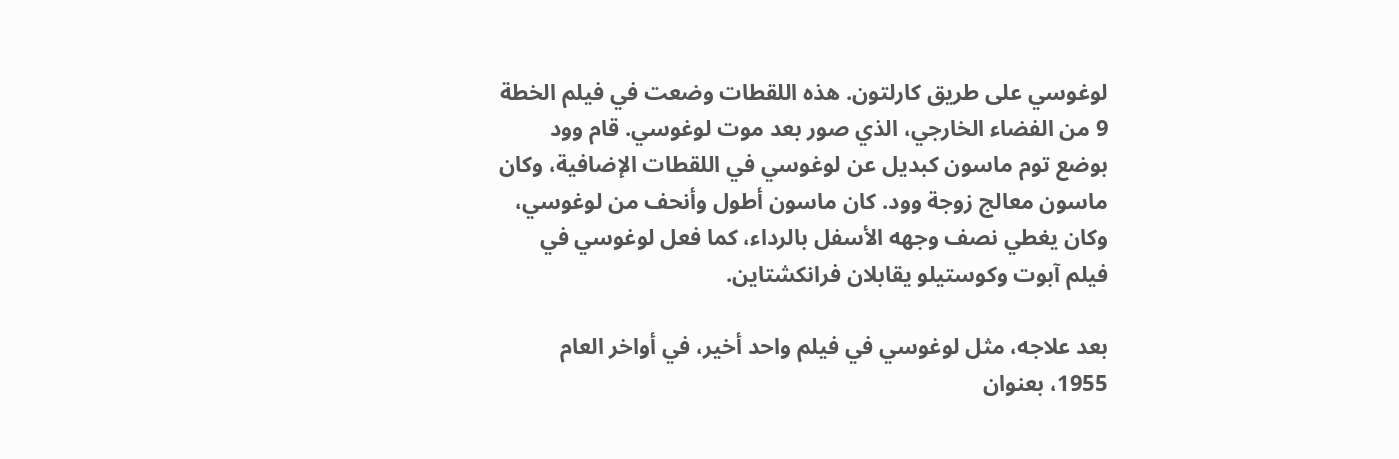لوغوسي على طريق كارلتون. هذه اللقطات وضعت في فيلم الخطة 9 من الفضاء الخارجي، الذي صور بعد موت لوغوسي. قام وود بوضع توم ماسون كبديل عن لوغوسي في اللقطات الإضافية، وكان ماسون معالج زوجة وود. كان ماسون أطول وأنحف من لوغوسي، وكان يغطي نصف وجهه الأسفل بالرداء، كما فعل لوغوسي في فيلم آبوت وكوستيلو يقابلان فرانكشتاين.

بعد علاجه، مثل لوغوسي في فيلم واحد أخير، في أواخر العام 1955، بعنوان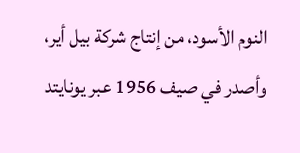النوم الأسود، من إنتاج شركة بيل أير، وأصدر في صيف 1956 عبر يونايتد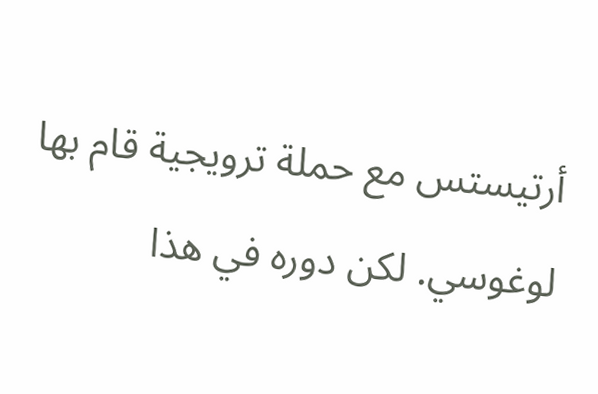أرتيستس مع حملة ترويجية قام بها لوغوسي. لكن دوره في هذا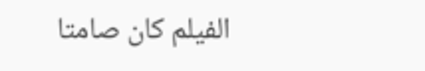الفيلم كان صامتا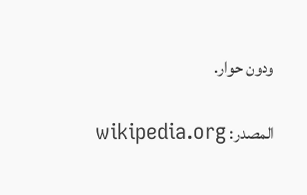ودون حوار.

المصدر: wikipedia.org